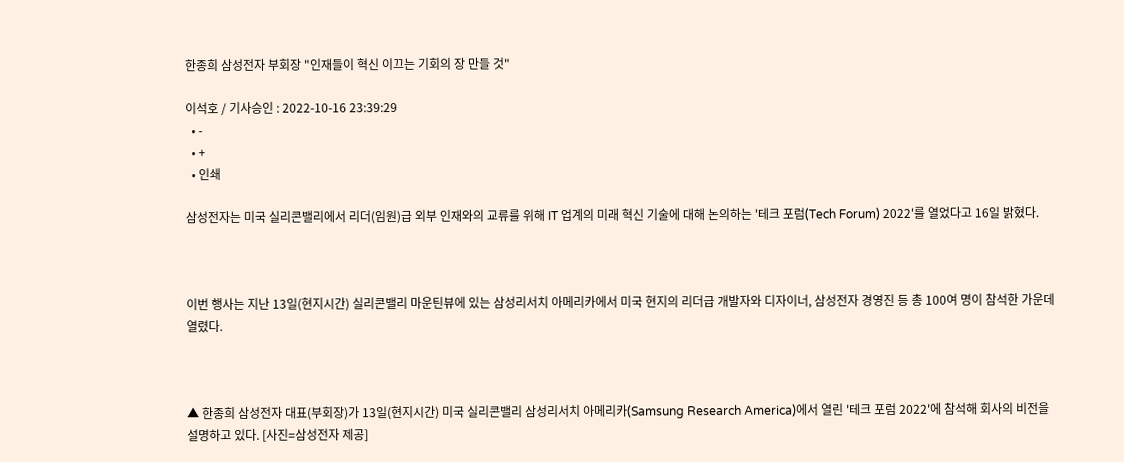한종희 삼성전자 부회장 "인재들이 혁신 이끄는 기회의 장 만들 것"

이석호 / 기사승인 : 2022-10-16 23:39:29
  • -
  • +
  • 인쇄

삼성전자는 미국 실리콘밸리에서 리더(임원)급 외부 인재와의 교류를 위해 IT 업계의 미래 혁신 기술에 대해 논의하는 '테크 포럼(Tech Forum) 2022'를 열었다고 16일 밝혔다.



이번 행사는 지난 13일(현지시간) 실리콘밸리 마운틴뷰에 있는 삼성리서치 아메리카에서 미국 현지의 리더급 개발자와 디자이너, 삼성전자 경영진 등 총 100여 명이 참석한 가운데 열렸다.



▲ 한종희 삼성전자 대표(부회장)가 13일(현지시간) 미국 실리콘밸리 삼성리서치 아메리카(Samsung Research America)에서 열린 '테크 포럼 2022'에 참석해 회사의 비전을 설명하고 있다. [사진=삼성전자 제공]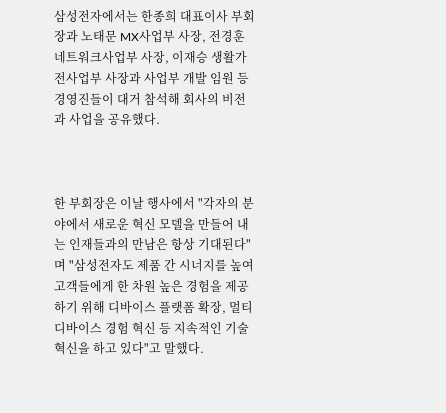삼성전자에서는 한종희 대표이사 부회장과 노태문 MX사업부 사장, 전경훈 네트워크사업부 사장, 이재승 생활가전사업부 사장과 사업부 개발 임원 등 경영진들이 대거 참석해 회사의 비전과 사업을 공유했다.



한 부회장은 이날 행사에서 "각자의 분야에서 새로운 혁신 모델을 만들어 내는 인재들과의 만남은 항상 기대된다"며 "삼성전자도 제품 간 시너지를 높여 고객들에게 한 차원 높은 경험을 제공하기 위해 디바이스 플랫폼 확장, 멀티 디바이스 경험 혁신 등 지속적인 기술 혁신을 하고 있다"고 말했다.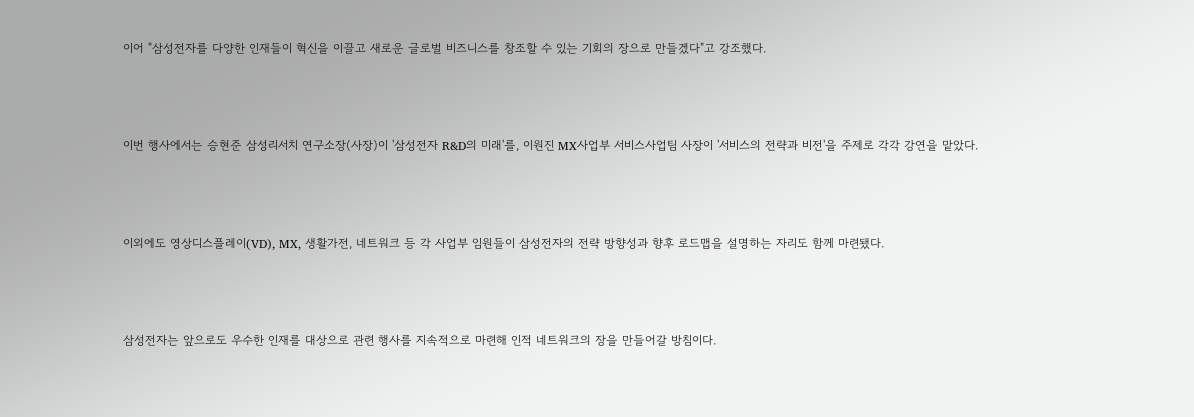이어 "삼성전자를 다양한 인재들이 혁신을 이끌고 새로운 글로벌 비즈니스를 창조할 수 있는 기회의 장으로 만들겠다"고 강조했다.



이번 행사에서는 승현준 삼성리서치 연구소장(사장)이 '삼성전자 R&D의 미래'를, 이원진 MX사업부 서비스사업팀 사장이 '서비스의 전략과 비전'을 주제로 각각 강연을 맡았다.



이외에도 영상디스플레이(VD), MX, 생활가전, 네트워크 등 각 사업부 임원들이 삼성전자의 전략 방향성과 향후 로드맵을 설명하는 자리도 함께 마련됐다.



삼성전자는 앞으로도 우수한 인재를 대상으로 관련 행사를 지속적으로 마련해 인적 네트워크의 장을 만들어갈 방침이다.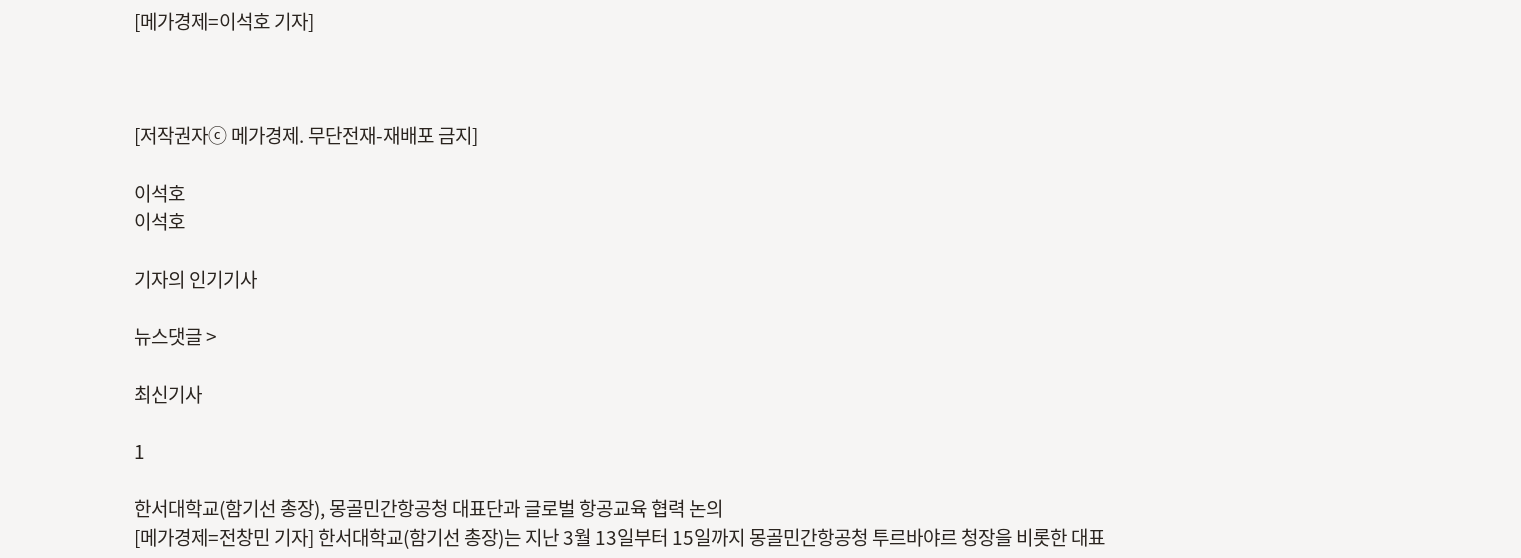[메가경제=이석호 기자]



[저작권자ⓒ 메가경제. 무단전재-재배포 금지]

이석호
이석호

기자의 인기기사

뉴스댓글 >

최신기사

1

한서대학교(함기선 총장), 몽골민간항공청 대표단과 글로벌 항공교육 협력 논의
[메가경제=전창민 기자] 한서대학교(함기선 총장)는 지난 3월 13일부터 15일까지 몽골민간항공청 투르바야르 청장을 비롯한 대표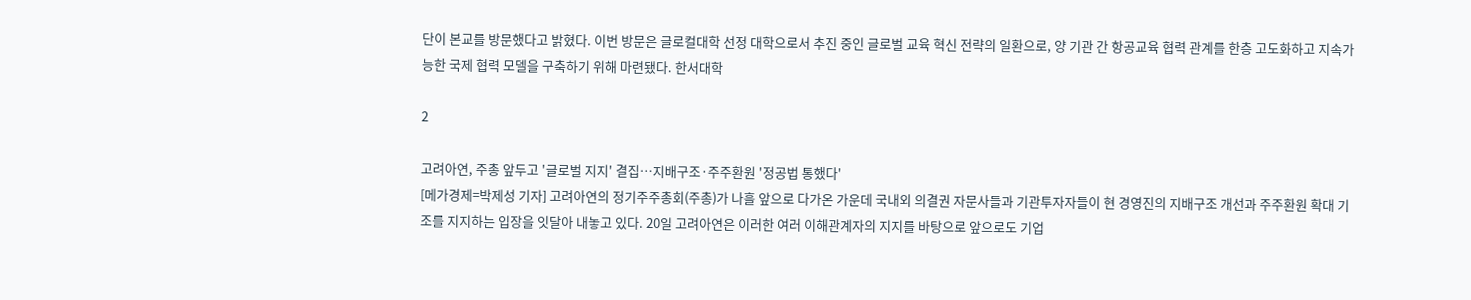단이 본교를 방문했다고 밝혔다. 이번 방문은 글로컬대학 선정 대학으로서 추진 중인 글로벌 교육 혁신 전략의 일환으로, 양 기관 간 항공교육 협력 관계를 한층 고도화하고 지속가능한 국제 협력 모델을 구축하기 위해 마련됐다. 한서대학

2

고려아연, 주총 앞두고 '글로벌 지지' 결집…지배구조·주주환원 '정공법 통했다'
[메가경제=박제성 기자] 고려아연의 정기주주총회(주총)가 나흘 앞으로 다가온 가운데 국내외 의결권 자문사들과 기관투자자들이 현 경영진의 지배구조 개선과 주주환원 확대 기조를 지지하는 입장을 잇달아 내놓고 있다. 20일 고려아연은 이러한 여러 이해관계자의 지지를 바탕으로 앞으로도 기업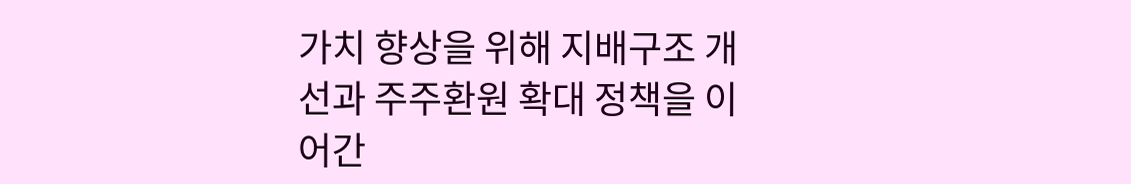가치 향상을 위해 지배구조 개선과 주주환원 확대 정책을 이어간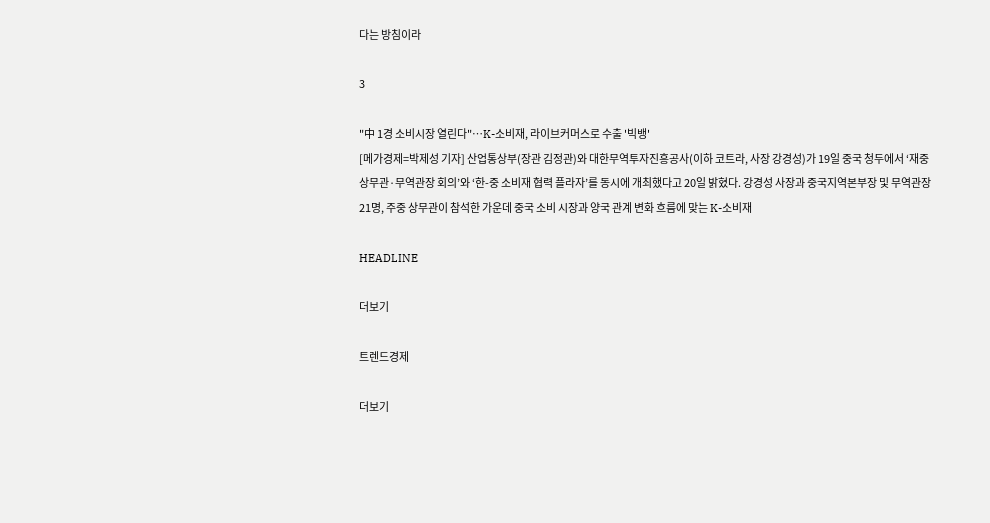다는 방침이라

3

"中 1경 소비시장 열린다"…K-소비재, 라이브커머스로 수출 '빅뱅'
[메가경제=박제성 기자] 산업통상부(장관 김정관)와 대한무역투자진흥공사(이하 코트라, 사장 강경성)가 19일 중국 청두에서 ‘재중 상무관·무역관장 회의’와 ‘한-중 소비재 협력 플라자’를 동시에 개최했다고 20일 밝혔다. 강경성 사장과 중국지역본부장 및 무역관장 21명, 주중 상무관이 참석한 가운데 중국 소비 시장과 양국 관계 변화 흐름에 맞는 K-소비재

HEADLINE

더보기

트렌드경제

더보기